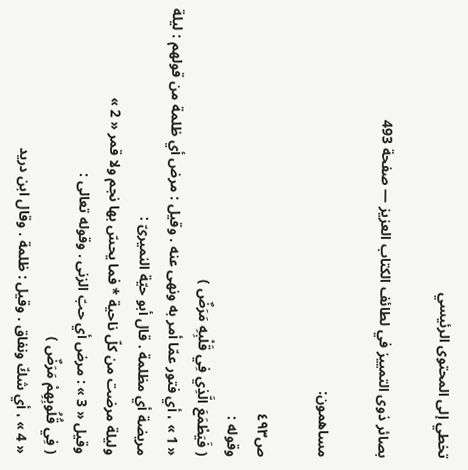تخطي إلى المحتوى الرئيسي

بصائر ذوى التمييز في لطائف الكتاب العزيز — صفحة 493

مساهمون:

ص٤٩٣
وقوله :
( فَيَطْمَعَ الَّذِي فِي قَلْبِهِ مَرَضٌ )
« 1 » ، أي فتور عمّا أمر به ونهى عنه . وقيل : مرض أي ظلمة من قولهم : ليلة مريضة أي مظلمة . قال أبو حيّة النميرىّ :
وليلة مرضت من كلّ ناحية * فما يحسّ بها نجم ولا قمر « 2 »
وقيل « 3 » : مرض أي حبّ الزنى . وقوله تعالى :
( فِي قُلُوبِهِمْ مَرَضٌ )
« 4 » ، أي شكّ ونفاق . وقيل : ظلمة . وقال ابن دريد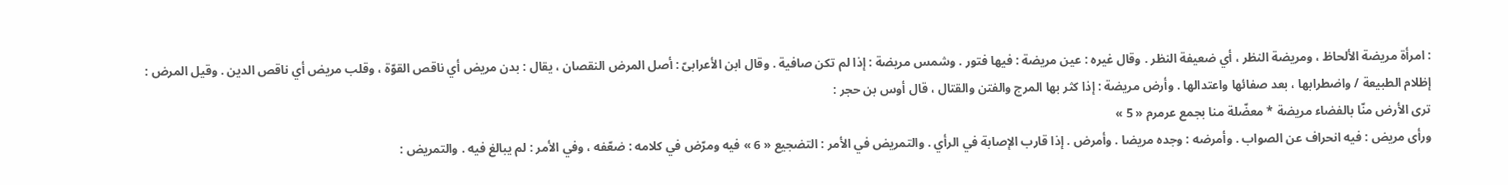: امرأة مريضة الألحاظ ، ومريضة النظر ، أي ضعيفة النظر . وقال غيره : عين مريضة : فيها فتور . وشمس مريضة : إذا لم تكن صافية . وقال ابن الأعرابىّ : أصل المرض النقصان ، يقال : بدن مريض أي ناقص القوّة ، وقلب مريض أي ناقص الدين . وقيل المرض : إظلام الطبيعة / واضطرابها ، بعد صفائها واعتدالها . وأرض مريضة : إذا كثر بها المرج والفتن والقتال ، قال أوس بن حجر :
ترى الأرض منّا بالفضاء مريضة * معضّلة منا بجمع عرمرم « 5 »
ورأى مريض : فيه انحراف عن الصواب . وأمرضه : وجده مريضا . وأمرض . إذا قارب الإصابة في الرأي . والتمريض في الأمر : التضجيع « 6 » فيه ومرّض في كلامه : ضعّفه ، وفي الأمر : لم يبالغ فيه . والتمريض :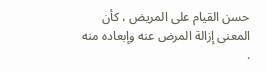حسن القيام على المريض ، كأن المعنى إزالة المرض عنه وإبعاده منه .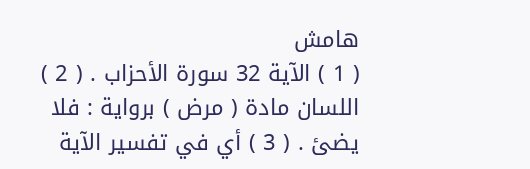هامش
( 1 ) الآية 32 سورة الأحزاب . ( 2 ) اللسان مادة ( مرض ) برواية : فلا يضئ . ( 3 ) أي في تفسير الآية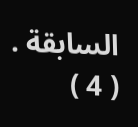السابقة . ( 4 )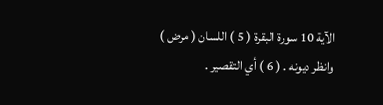الآية 10 سورة البقرة ( 5 ) اللسان ( مرض ) وانظر ديونه . ( 6 ) أي التقصير .